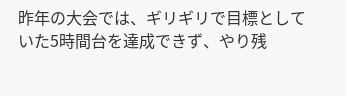昨年の大会では、ギリギリで目標としていた5時間台を達成できず、やり残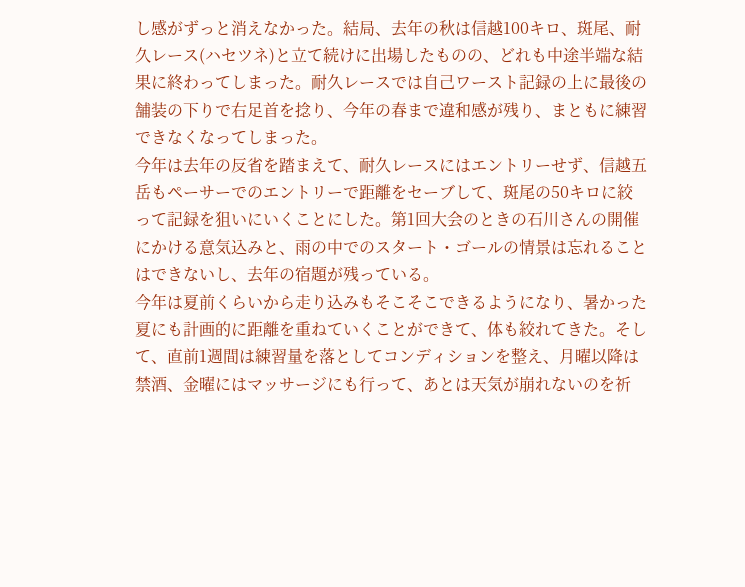し感がずっと消えなかった。結局、去年の秋は信越100キロ、斑尾、耐久レース(ハセツネ)と立て続けに出場したものの、どれも中途半端な結果に終わってしまった。耐久レースでは自己ワースト記録の上に最後の舗装の下りで右足首を捻り、今年の春まで違和感が残り、まともに練習できなくなってしまった。
今年は去年の反省を踏まえて、耐久レースにはエントリーせず、信越五岳もペーサーでのエントリーで距離をセーブして、斑尾の50キロに絞って記録を狙いにいくことにした。第1回大会のときの石川さんの開催にかける意気込みと、雨の中でのスタート・ゴールの情景は忘れることはできないし、去年の宿題が残っている。
今年は夏前くらいから走り込みもそこそこできるようになり、暑かった夏にも計画的に距離を重ねていくことができて、体も絞れてきた。そして、直前1週間は練習量を落としてコンディションを整え、月曜以降は禁酒、金曜にはマッサージにも行って、あとは天気が崩れないのを祈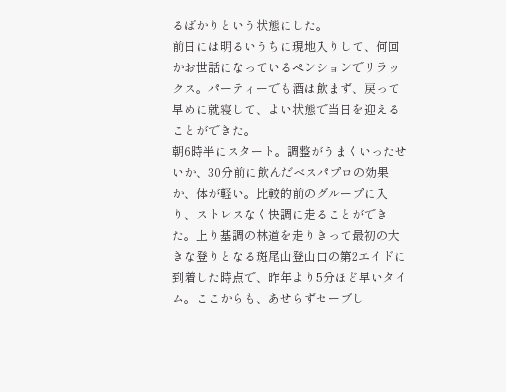るばかりという状態にした。
前日には明るいうちに現地入りして、何回かお世話になっているペンションでリラックス。パーティーでも酒は飲まず、戻って早めに就寝して、よい状態で当日を迎えることができた。
朝6時半にスタート。調整がうまくいったせいか、30分前に飲んだべスパプロの効果か、体が軽い。比較的前のグループに入り、ストレスなく快調に走ることができた。上り基調の林道を走りきって最初の大きな登りとなる斑尾山登山口の第2エイドに到着した時点で、昨年より5分ほど早いタイム。ここからも、あせらずセーブし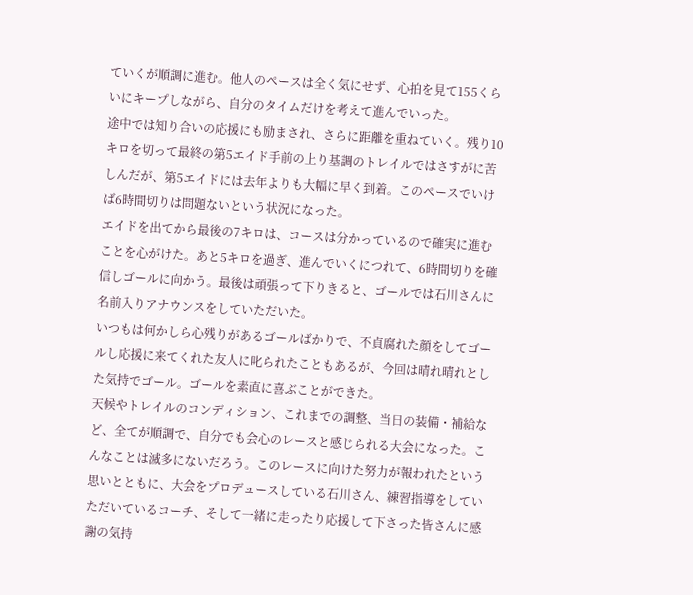ていくが順調に進む。他人のペースは全く気にせず、心拍を見て155くらいにキープしながら、自分のタイムだけを考えて進んでいった。
途中では知り合いの応援にも励まされ、さらに距離を重ねていく。残り10キロを切って最終の第5エイド手前の上り基調のトレイルではさすがに苦しんだが、第5エイドには去年よりも大幅に早く到着。このペースでいけば6時間切りは問題ないという状況になった。
エイドを出てから最後の7キロは、コースは分かっているので確実に進むことを心がけた。あと5キロを過ぎ、進んでいくにつれて、6時間切りを確信しゴールに向かう。最後は頑張って下りきると、ゴールでは石川さんに名前入りアナウンスをしていただいた。
いつもは何かしら心残りがあるゴールばかりで、不貞腐れた顔をしてゴールし応援に来てくれた友人に叱られたこともあるが、今回は晴れ晴れとした気持でゴール。ゴールを素直に喜ぶことができた。
天候やトレイルのコンディション、これまでの調整、当日の装備・補給など、全てが順調で、自分でも会心のレースと感じられる大会になった。こんなことは滅多にないだろう。このレースに向けた努力が報われたという思いとともに、大会をプロデュースしている石川さん、練習指導をしていただいているコーチ、そして一緒に走ったり応援して下さった皆さんに感謝の気持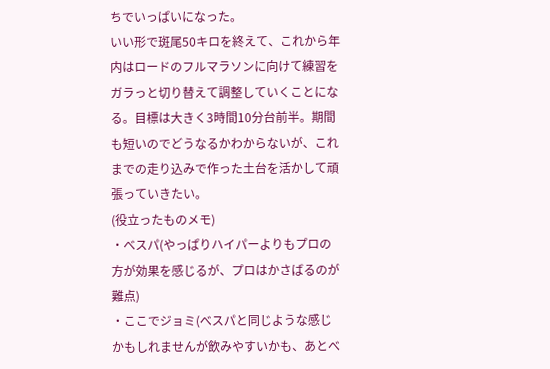ちでいっぱいになった。
いい形で斑尾50キロを終えて、これから年内はロードのフルマラソンに向けて練習をガラっと切り替えて調整していくことになる。目標は大きく3時間10分台前半。期間も短いのでどうなるかわからないが、これまでの走り込みで作った土台を活かして頑張っていきたい。
(役立ったものメモ)
・べスパ(やっぱりハイパーよりもプロの方が効果を感じるが、プロはかさばるのが難点)
・ここでジョミ(べスパと同じような感じかもしれませんが飲みやすいかも、あとべ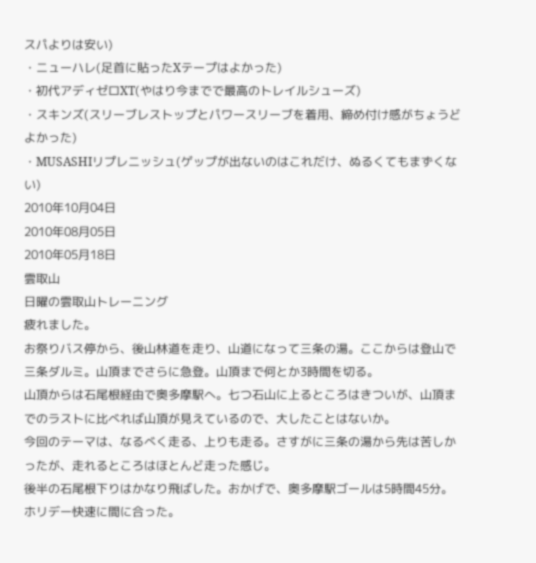スパよりは安い)
・ニューハレ(足首に貼ったXテープはよかった)
・初代アディゼロXT(やはり今までで最高のトレイルシューズ)
・スキンズ(スリーブレストップとパワースリーブを着用、締め付け感がちょうどよかった)
・MUSASHIリプレニッシュ(ゲップが出ないのはこれだけ、ぬるくてもまずくない)
2010年10月04日
2010年08月05日
2010年05月18日
雲取山
日曜の雲取山トレーニング
疲れました。
お祭りバス停から、後山林道を走り、山道になって三条の湯。ここからは登山で三条ダルミ。山頂までさらに急登。山頂まで何とか3時間を切る。
山頂からは石尾根経由で奥多摩駅へ。七つ石山に上るところはきついが、山頂までのラストに比べれば山頂が見えているので、大したことはないか。
今回のテーマは、なるべく走る、上りも走る。さすがに三条の湯から先は苦しかったが、走れるところはほとんど走った感じ。
後半の石尾根下りはかなり飛ばした。おかげで、奥多摩駅ゴールは5時間45分。ホリデー快速に間に合った。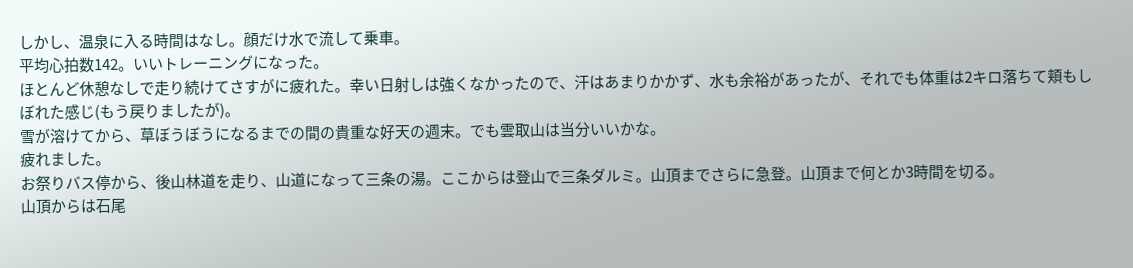しかし、温泉に入る時間はなし。顔だけ水で流して乗車。
平均心拍数142。いいトレーニングになった。
ほとんど休憩なしで走り続けてさすがに疲れた。幸い日射しは強くなかったので、汗はあまりかかず、水も余裕があったが、それでも体重は2キロ落ちて頬もしぼれた感じ(もう戻りましたが)。
雪が溶けてから、草ぼうぼうになるまでの間の貴重な好天の週末。でも雲取山は当分いいかな。
疲れました。
お祭りバス停から、後山林道を走り、山道になって三条の湯。ここからは登山で三条ダルミ。山頂までさらに急登。山頂まで何とか3時間を切る。
山頂からは石尾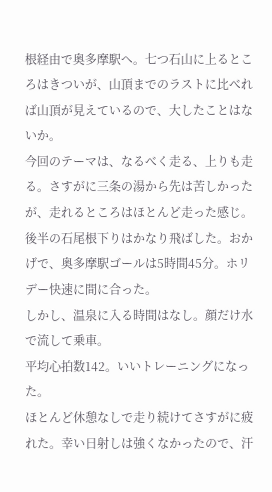根経由で奥多摩駅へ。七つ石山に上るところはきついが、山頂までのラストに比べれば山頂が見えているので、大したことはないか。
今回のテーマは、なるべく走る、上りも走る。さすがに三条の湯から先は苦しかったが、走れるところはほとんど走った感じ。
後半の石尾根下りはかなり飛ばした。おかげで、奥多摩駅ゴールは5時間45分。ホリデー快速に間に合った。
しかし、温泉に入る時間はなし。顔だけ水で流して乗車。
平均心拍数142。いいトレーニングになった。
ほとんど休憩なしで走り続けてさすがに疲れた。幸い日射しは強くなかったので、汗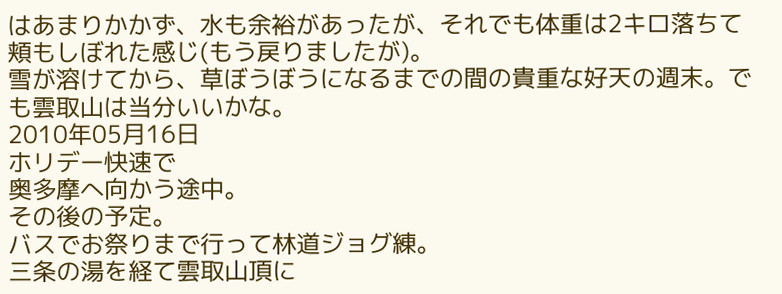はあまりかかず、水も余裕があったが、それでも体重は2キロ落ちて頬もしぼれた感じ(もう戻りましたが)。
雪が溶けてから、草ぼうぼうになるまでの間の貴重な好天の週末。でも雲取山は当分いいかな。
2010年05月16日
ホリデー快速で
奥多摩へ向かう途中。
その後の予定。
バスでお祭りまで行って林道ジョグ練。
三条の湯を経て雲取山頂に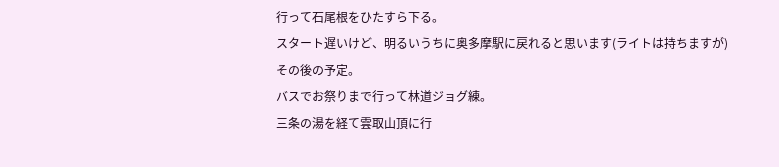行って石尾根をひたすら下る。
スタート遅いけど、明るいうちに奥多摩駅に戻れると思います(ライトは持ちますが)
その後の予定。
バスでお祭りまで行って林道ジョグ練。
三条の湯を経て雲取山頂に行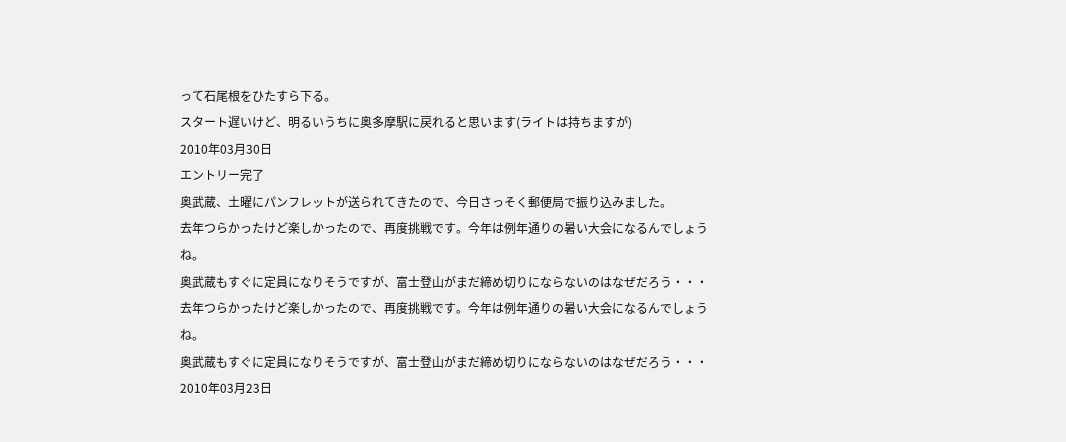って石尾根をひたすら下る。
スタート遅いけど、明るいうちに奥多摩駅に戻れると思います(ライトは持ちますが)
2010年03月30日
エントリー完了
奥武蔵、土曜にパンフレットが送られてきたので、今日さっそく郵便局で振り込みました。
去年つらかったけど楽しかったので、再度挑戦です。今年は例年通りの暑い大会になるんでしょうね。
奥武蔵もすぐに定員になりそうですが、富士登山がまだ締め切りにならないのはなぜだろう・・・
去年つらかったけど楽しかったので、再度挑戦です。今年は例年通りの暑い大会になるんでしょうね。
奥武蔵もすぐに定員になりそうですが、富士登山がまだ締め切りにならないのはなぜだろう・・・
2010年03月23日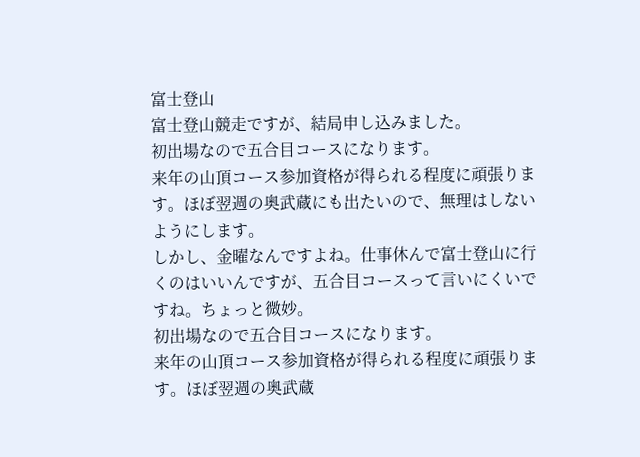富士登山
富士登山競走ですが、結局申し込みました。
初出場なので五合目コースになります。
来年の山頂コース参加資格が得られる程度に頑張ります。ほぼ翌週の奥武蔵にも出たいので、無理はしないようにします。
しかし、金曜なんですよね。仕事休んで富士登山に行くのはいいんですが、五合目コースって言いにくいですね。ちょっと微妙。
初出場なので五合目コースになります。
来年の山頂コース参加資格が得られる程度に頑張ります。ほぼ翌週の奥武蔵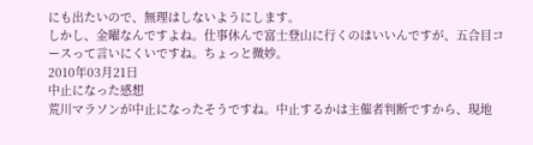にも出たいので、無理はしないようにします。
しかし、金曜なんですよね。仕事休んで富士登山に行くのはいいんですが、五合目コースって言いにくいですね。ちょっと微妙。
2010年03月21日
中止になった感想
荒川マラソンが中止になったそうですね。中止するかは主催者判断ですから、現地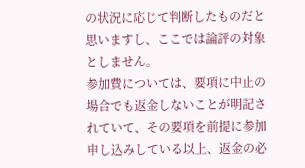の状況に応じて判断したものだと思いますし、ここでは論評の対象としません。
参加費については、要項に中止の場合でも返金しないことが明記されていて、その要項を前提に参加申し込みしている以上、返金の必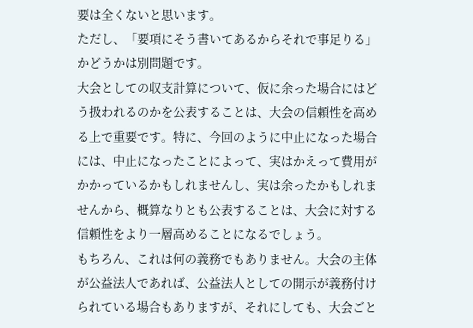要は全くないと思います。
ただし、「要項にそう書いてあるからそれで事足りる」かどうかは別問題です。
大会としての収支計算について、仮に余った場合にはどう扱われるのかを公表することは、大会の信頼性を高める上で重要です。特に、今回のように中止になった場合には、中止になったことによって、実はかえって費用がかかっているかもしれませんし、実は余ったかもしれませんから、概算なりとも公表することは、大会に対する信頼性をより一層高めることになるでしょう。
もちろん、これは何の義務でもありません。大会の主体が公益法人であれば、公益法人としての開示が義務付けられている場合もありますが、それにしても、大会ごと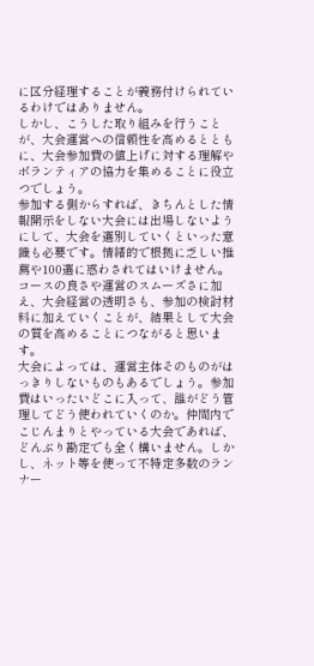に区分経理することが義務付けられているわけではありません。
しかし、こうした取り組みを行うことが、大会運営への信頼性を高めるとともに、大会参加費の値上げに対する理解やボランティアの協力を集めることに役立つでしょう。
参加する側からすれば、きちんとした情報開示をしない大会には出場しないようにして、大会を選別していくといった意識も必要です。情緒的で根拠に乏しい推薦や100選に惑わされてはいけません。コースの良さや運営のスムーズさに加え、大会経営の透明さも、参加の検討材料に加えていくことが、結果として大会の質を高めることにつながると思います。
大会によっては、運営主体そのものがはっきりしないものもあるでしょう。参加費はいったいどこに入って、誰がどう管理してどう使われていくのか。仲間内でこじんまりとやっている大会であれば、どんぶり勘定でも全く構いません。しかし、ネット等を使って不特定多数のランナー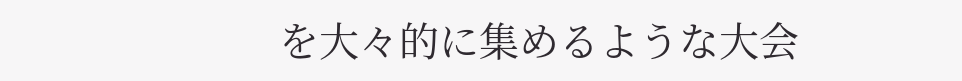を大々的に集めるような大会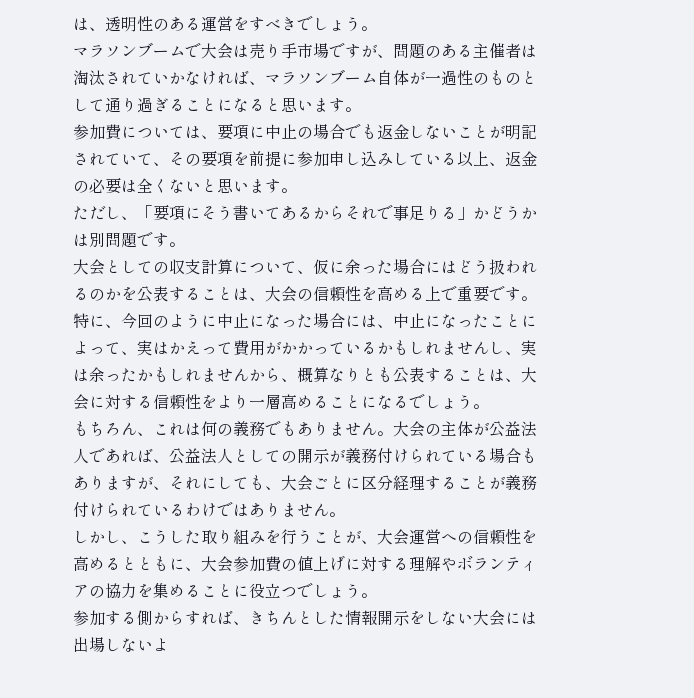は、透明性のある運営をすべきでしょう。
マラソンブームで大会は売り手市場ですが、問題のある主催者は淘汰されていかなければ、マラソンブーム自体が一過性のものとして通り過ぎることになると思います。
参加費については、要項に中止の場合でも返金しないことが明記されていて、その要項を前提に参加申し込みしている以上、返金の必要は全くないと思います。
ただし、「要項にそう書いてあるからそれで事足りる」かどうかは別問題です。
大会としての収支計算について、仮に余った場合にはどう扱われるのかを公表することは、大会の信頼性を高める上で重要です。特に、今回のように中止になった場合には、中止になったことによって、実はかえって費用がかかっているかもしれませんし、実は余ったかもしれませんから、概算なりとも公表することは、大会に対する信頼性をより一層高めることになるでしょう。
もちろん、これは何の義務でもありません。大会の主体が公益法人であれば、公益法人としての開示が義務付けられている場合もありますが、それにしても、大会ごとに区分経理することが義務付けられているわけではありません。
しかし、こうした取り組みを行うことが、大会運営への信頼性を高めるとともに、大会参加費の値上げに対する理解やボランティアの協力を集めることに役立つでしょう。
参加する側からすれば、きちんとした情報開示をしない大会には出場しないよ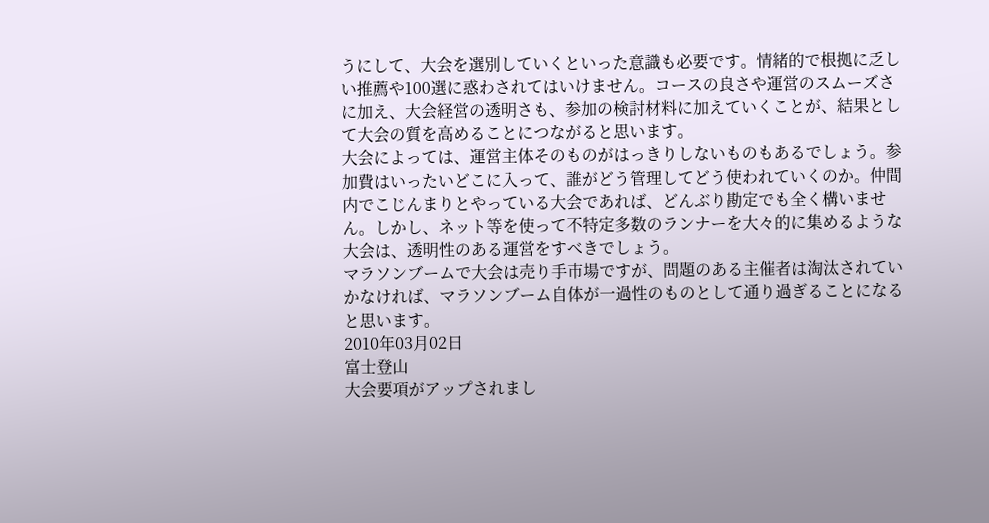うにして、大会を選別していくといった意識も必要です。情緒的で根拠に乏しい推薦や100選に惑わされてはいけません。コースの良さや運営のスムーズさに加え、大会経営の透明さも、参加の検討材料に加えていくことが、結果として大会の質を高めることにつながると思います。
大会によっては、運営主体そのものがはっきりしないものもあるでしょう。参加費はいったいどこに入って、誰がどう管理してどう使われていくのか。仲間内でこじんまりとやっている大会であれば、どんぶり勘定でも全く構いません。しかし、ネット等を使って不特定多数のランナーを大々的に集めるような大会は、透明性のある運営をすべきでしょう。
マラソンブームで大会は売り手市場ですが、問題のある主催者は淘汰されていかなければ、マラソンブーム自体が一過性のものとして通り過ぎることになると思います。
2010年03月02日
富士登山
大会要項がアップされまし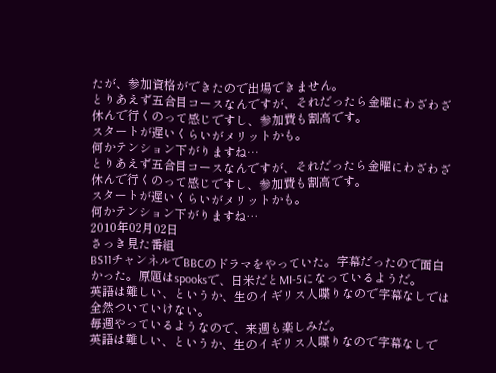たが、参加資格ができたので出場できません。
とりあえず五合目コースなんですが、それだったら金曜にわざわざ休んで行くのって感じですし、参加費も割高です。
スタートが遅いくらいがメリットかも。
何かテンション下がりますね…
とりあえず五合目コースなんですが、それだったら金曜にわざわざ休んで行くのって感じですし、参加費も割高です。
スタートが遅いくらいがメリットかも。
何かテンション下がりますね…
2010年02月02日
さっき見た番組
BS11チャンネルでBBCのドラマをやっていた。字幕だったので面白かった。原題はspooksで、日米だとMI-5になっているようだ。
英語は難しい、というか、生のイギリス人喋りなので字幕なしでは全然ついていけない。
毎週やっているようなので、来週も楽しみだ。
英語は難しい、というか、生のイギリス人喋りなので字幕なしで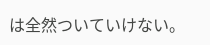は全然ついていけない。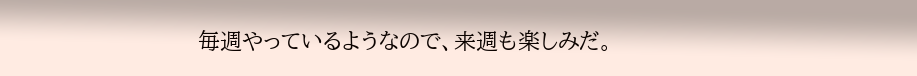毎週やっているようなので、来週も楽しみだ。